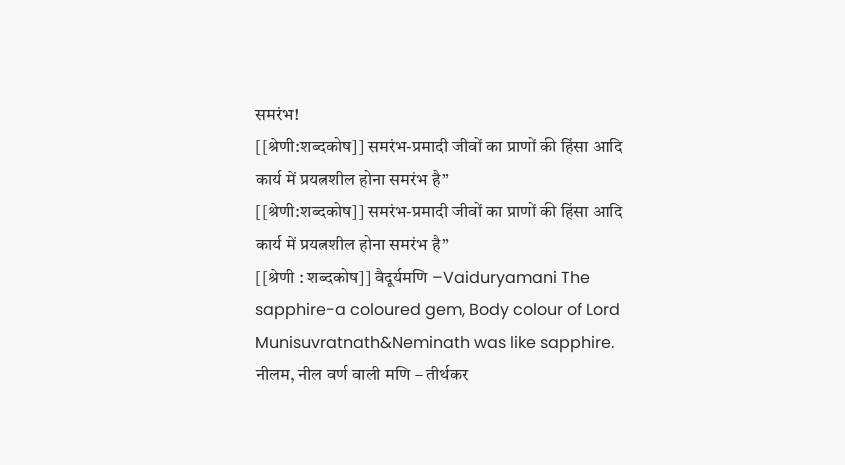समरंभ!
[[श्रेणी:शब्दकोष]] समरंभ-प्रमादी जीवों का प्राणों की हिंसा आदि कार्य में प्रयत्नशील होना समरंभ है”
[[श्रेणी:शब्दकोष]] समरंभ-प्रमादी जीवों का प्राणों की हिंसा आदि कार्य में प्रयत्नशील होना समरंभ है”
[[श्रेणी : शब्दकोष]] वैदूर्यमणि –Vaiduryamani The sapphire-a coloured gem, Body colour of Lord Munisuvratnath&Neminath was like sapphire. नीलम, नील वर्ण वाली मणि – तीर्थकर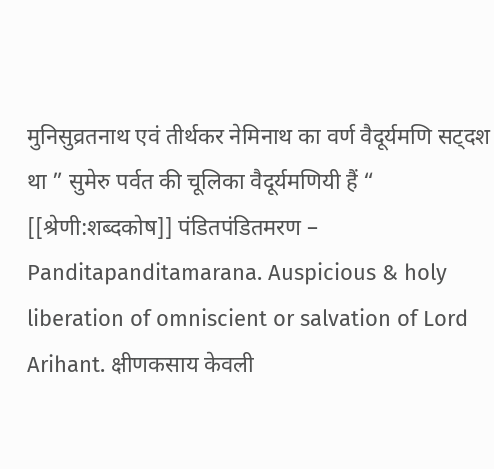मुनिसुव्रतनाथ एवं तीर्थकर नेमिनाथ का वर्ण वैदूर्यमणि सट्दश था ” सुमेरु पर्वत की चूलिका वैदूर्यमणियी हैं “
[[श्रेणी:शब्दकोष]] पंडितपंडितमरण – Panditapanditamarana. Auspicious & holy liberation of omniscient or salvation of Lord Arihant. क्षीणकसाय केवली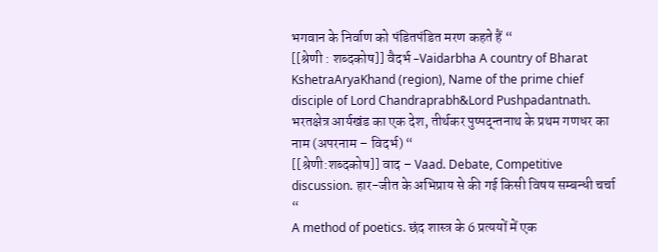भगवान के निर्वाण को पंडितपंडित मरण कहते हैं “
[[श्रेणी : शब्दकोष]] वैदर्भ –Vaidarbha A country of Bharat KshetraAryaKhand (region), Name of the prime chief disciple of Lord Chandraprabh&Lord Pushpadantnath. भरतक्षेत्र आर्यखंड का एक देश, तीर्थकर पुष्पद्न्तनाथ के प्रथम गणधर का नाम (अपरनाम – विदर्भ) “
[[श्रेणी:शब्दकोष]] वाद – Vaad. Debate, Competitive discussion. हार-जीत के अभिप्राय से की गई किसी विषय सम्बन्धी चर्चा “
A method of poetics. छंद शास्त्र के 6 प्रत्ययों में एक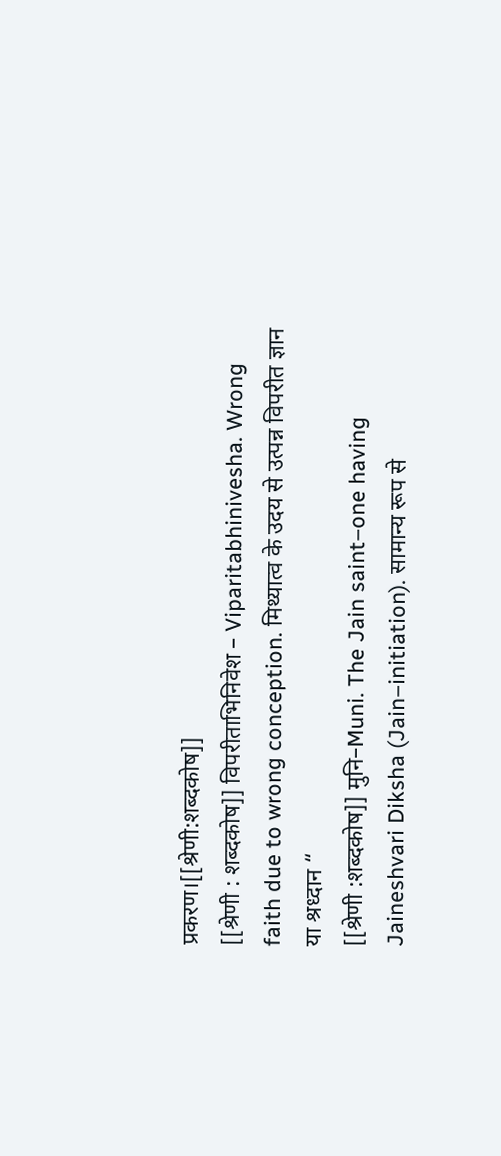प्रकरण।[[श्रेणी:शब्दकोष]]
[[श्रेणी : शब्दकोष]] विपरीताभिनिवेश – Viparitabhinivesha. Wrong faith due to wrong conception. मिथ्यात्व के उदय से उत्पन्न विपरीत ज्ञान या श्रध्दान “
[[श्रेणी :शब्दकोष]] मुनि–Muni. The Jain saint–one having Jaineshvari Diksha (Jain–initiation). सामान्य रूप से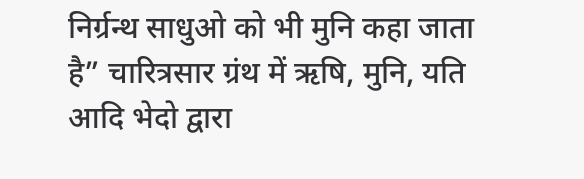निर्ग्रन्थ साधुओ को भी मुनि कहा जाता है” चारित्रसार ग्रंथ में ऋषि, मुनि, यति आदि भेदो द्वारा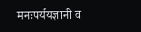मनःपर्ययज्ञानी व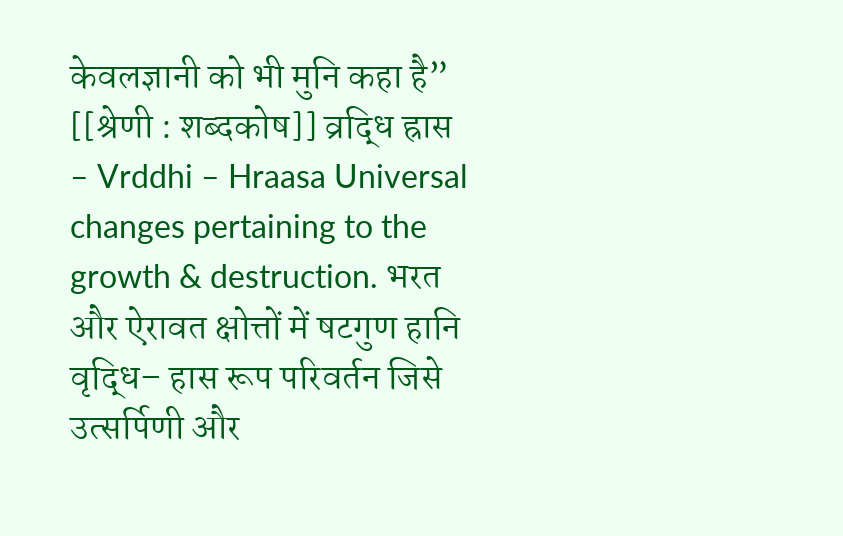केवलज्ञानी को भी मुनि कहा है”
[[श्रेणी : शब्दकोष]] व्रद्धि ह्रास – Vrddhi – Hraasa Universal changes pertaining to the growth & destruction. भरत और ऐरावत क्षोत्तों में षटगुण हानि वृद्धि– हास रूप परिवर्तन जिसे उत्सर्पिणी और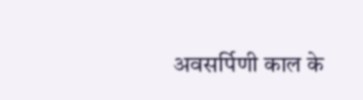अवसर्पिणी काल के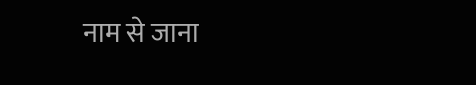नाम से जाना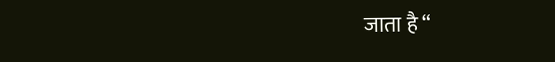जाता है “